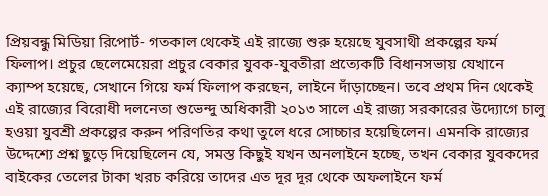প্রিয়বন্ধু মিডিয়া রিপোর্ট- গতকাল থেকেই এই রাজ্যে শুরু হয়েছে যুবসাথী প্রকল্পের ফর্ম ফিলাপ। প্রচুর ছেলেমেয়েরা প্রচুর বেকার যুবক-যুবতীরা প্রত্যেকটি বিধানসভায় যেখানে ক্যাম্প হয়েছে, সেখানে গিয়ে ফর্ম ফিলাপ করছেন, লাইনে দাঁড়াচ্ছেন। তবে প্রথম দিন থেকেই এই রাজ্যের বিরোধী দলনেতা শুভেন্দু অধিকারী ২০১৩ সালে এই রাজ্য সরকারের উদ্যোগে চালু হওয়া যুবশ্রী প্রকল্পের করুন পরিণতির কথা তুলে ধরে সোচ্চার হয়েছিলেন। এমনকি রাজ্যের উদ্দেশ্যে প্রশ্ন ছুড়ে দিয়েছিলেন যে, সমস্ত কিছুই যখন অনলাইনে হচ্ছে, তখন বেকার যুবকদের বাইকের তেলের টাকা খরচ করিয়ে তাদের এত দূর দূর থেকে অফলাইনে ফর্ম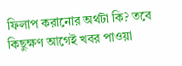ফিলাপ করানোর অর্থটা কি? তবে কিছুক্ষণ আগেই খবর পাওয়া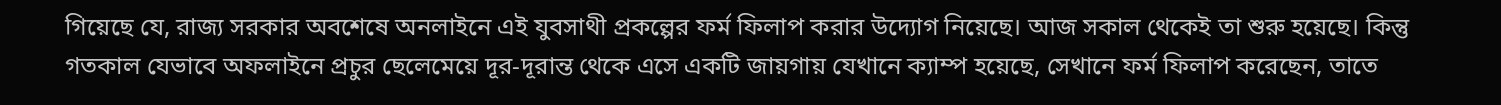গিয়েছে যে, রাজ্য সরকার অবশেষে অনলাইনে এই যুবসাথী প্রকল্পের ফর্ম ফিলাপ করার উদ্যোগ নিয়েছে। আজ সকাল থেকেই তা শুরু হয়েছে। কিন্তু গতকাল যেভাবে অফলাইনে প্রচুর ছেলেমেয়ে দূর-দূরান্ত থেকে এসে একটি জায়গায় যেখানে ক্যাম্প হয়েছে, সেখানে ফর্ম ফিলাপ করেছেন, তাতে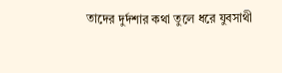তাদের দুর্দশার কথা তুলে ধরে যুবসাথী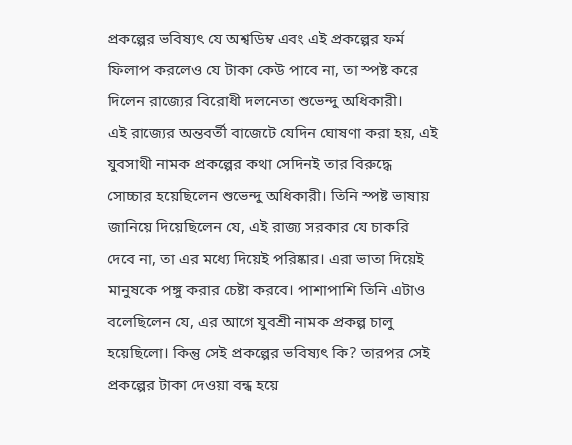প্রকল্পের ভবিষ্যৎ যে অশ্বডিম্ব এবং এই প্রকল্পের ফর্ম ফিলাপ করলেও যে টাকা কেউ পাবে না, তা স্পষ্ট করে দিলেন রাজ্যের বিরোধী দলনেতা শুভেন্দু অধিকারী।
এই রাজ্যের অন্তবর্তী বাজেটে যেদিন ঘোষণা করা হয়, এই যুবসাথী নামক প্রকল্পের কথা সেদিনই তার বিরুদ্ধে সোচ্চার হয়েছিলেন শুভেন্দু অধিকারী। তিনি স্পষ্ট ভাষায় জানিয়ে দিয়েছিলেন যে, এই রাজ্য সরকার যে চাকরি দেবে না, তা এর মধ্যে দিয়েই পরিষ্কার। এরা ভাতা দিয়েই মানুষকে পঙ্গু করার চেষ্টা করবে। পাশাপাশি তিনি এটাও বলেছিলেন যে, এর আগে যুবশ্রী নামক প্রকল্প চালু হয়েছিলো। কিন্তু সেই প্রকল্পের ভবিষ্যৎ কি? তারপর সেই প্রকল্পের টাকা দেওয়া বন্ধ হয়ে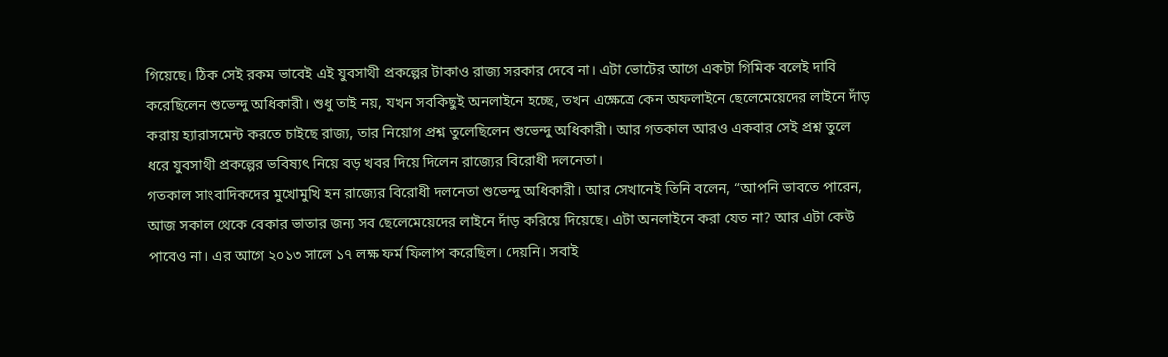গিয়েছে। ঠিক সেই রকম ভাবেই এই যুবসাথী প্রকল্পের টাকাও রাজ্য সরকার দেবে না। এটা ভোটের আগে একটা গিমিক বলেই দাবি করেছিলেন শুভেন্দু অধিকারী। শুধু তাই নয়, যখন সবকিছুই অনলাইনে হচ্ছে, তখন এক্ষেত্রে কেন অফলাইনে ছেলেমেয়েদের লাইনে দাঁড় করায় হ্যারাসমেন্ট করতে চাইছে রাজ্য, তার নিয়োগ প্রশ্ন তুলেছিলেন শুভেন্দু অধিকারী। আর গতকাল আরও একবার সেই প্রশ্ন তুলে ধরে যুবসাথী প্রকল্পের ভবিষ্যৎ নিয়ে বড় খবর দিয়ে দিলেন রাজ্যের বিরোধী দলনেতা।
গতকাল সাংবাদিকদের মুখোমুখি হন রাজ্যের বিরোধী দলনেতা শুভেন্দু অধিকারী। আর সেখানেই তিনি বলেন, “আপনি ভাবতে পারেন, আজ সকাল থেকে বেকার ভাতার জন্য সব ছেলেমেয়েদের লাইনে দাঁড় করিয়ে দিয়েছে। এটা অনলাইনে করা যেত না? আর এটা কেউ পাবেও না। এর আগে ২০১৩ সালে ১৭ লক্ষ ফর্ম ফিলাপ করেছিল। দেয়নি। সবাই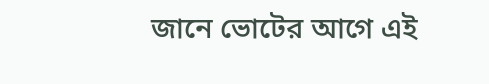জানে ভোটের আগে এই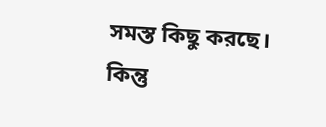সমস্ত কিছু করছে। কিন্তু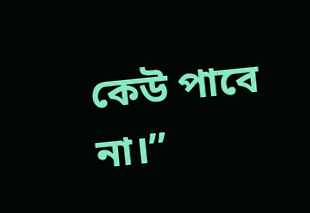কেউ পাবে না।”